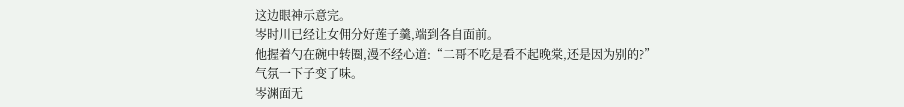这边眼神示意完。
岑时川已经让女佣分好莲子羹,端到各自面前。
他握着勺在碗中转圈,漫不经心道:“二哥不吃是看不起晚棠,还是因为别的?”
气氛一下子变了味。
岑渊面无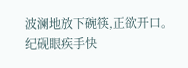波澜地放下碗筷,正欲开口。
纪砚眼疾手快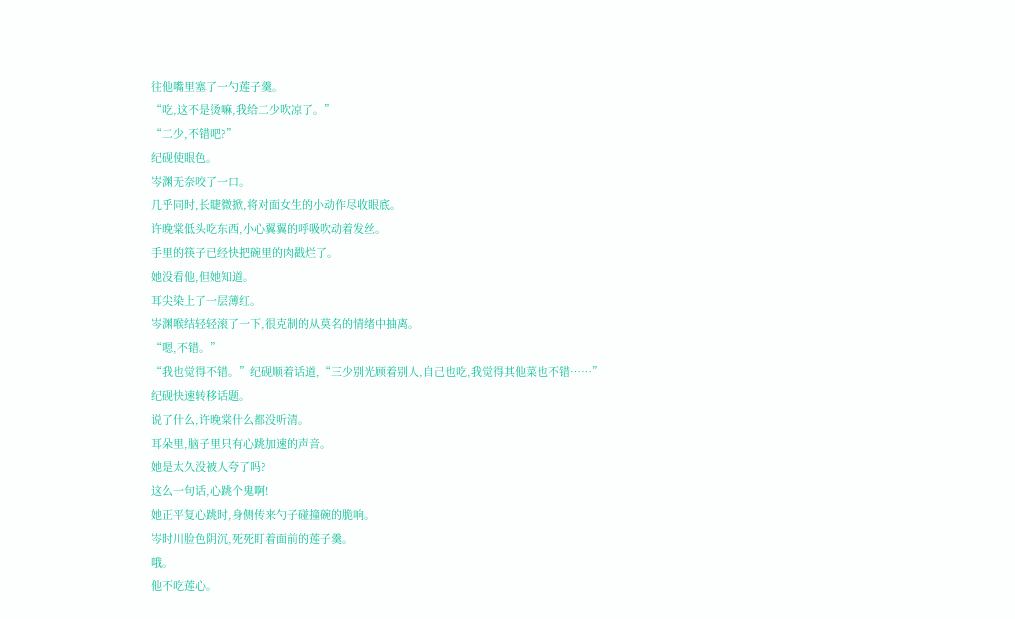往他嘴里塞了一勺莲子羹。
“吃,这不是烫嘛,我给二少吹凉了。”
“二少,不错吧?”
纪砚使眼色。
岑渊无奈咬了一口。
几乎同时,长睫微掀,将对面女生的小动作尽收眼底。
许晚棠低头吃东西,小心翼翼的呼吸吹动着发丝。
手里的筷子已经快把碗里的肉戳烂了。
她没看他,但她知道。
耳尖染上了一层薄红。
岑渊喉结轻轻滚了一下,很克制的从莫名的情绪中抽离。
“嗯,不错。”
“我也觉得不错。”纪砚顺着话道,“三少别光顾着别人,自己也吃,我觉得其他菜也不错……”
纪砚快速转移话题。
说了什么,许晚棠什么都没听清。
耳朵里,脑子里只有心跳加速的声音。
她是太久没被人夸了吗?
这么一句话,心跳个鬼啊!
她正平复心跳时,身侧传来勺子碰撞碗的脆响。
岑时川脸色阴沉,死死盯着面前的莲子羹。
哦。
他不吃莲心。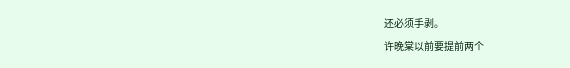还必须手剥。
许晚棠以前要提前两个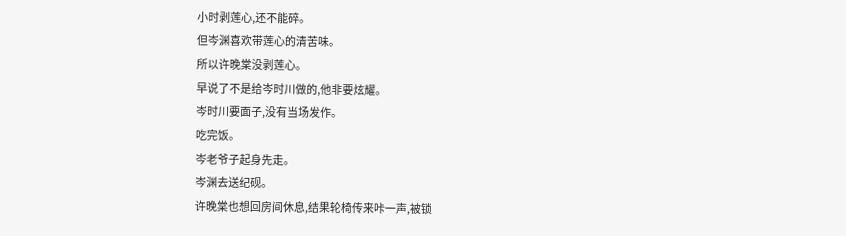小时剥莲心,还不能碎。
但岑渊喜欢带莲心的清苦味。
所以许晚棠没剥莲心。
早说了不是给岑时川做的,他非要炫耀。
岑时川要面子,没有当场发作。
吃完饭。
岑老爷子起身先走。
岑渊去送纪砚。
许晚棠也想回房间休息,结果轮椅传来咔一声,被锁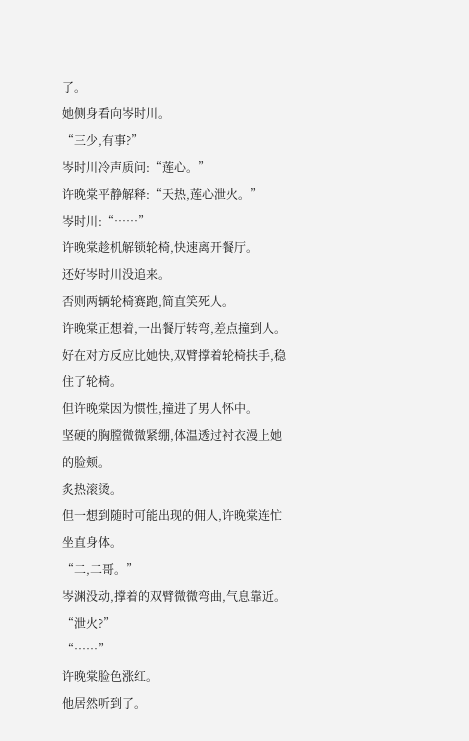了。
她侧身看向岑时川。
“三少,有事?”
岑时川冷声质问:“莲心。”
许晚棠平静解释:“天热,莲心泄火。”
岑时川:“……”
许晚棠趁机解锁轮椅,快速离开餐厅。
还好岑时川没追来。
否则两辆轮椅赛跑,简直笑死人。
许晚棠正想着,一出餐厅转弯,差点撞到人。
好在对方反应比她快,双臂撑着轮椅扶手,稳住了轮椅。
但许晚棠因为惯性,撞进了男人怀中。
坚硬的胸膛微微紧绷,体温透过衬衣漫上她的脸颊。
炙热滚烫。
但一想到随时可能出现的佣人,许晚棠连忙坐直身体。
“二,二哥。”
岑渊没动,撑着的双臂微微弯曲,气息靠近。
“泄火?”
“……”
许晚棠脸色涨红。
他居然听到了。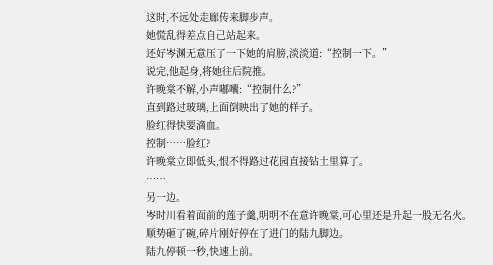这时,不远处走廊传来脚步声。
她慌乱得差点自己站起来。
还好岑渊无意压了一下她的肩膀,淡淡道:“控制一下。”
说完,他起身,将她往后院推。
许晚棠不解,小声嘟囔:“控制什么?”
直到路过玻璃,上面倒映出了她的样子。
脸红得快要滴血。
控制……脸红?
许晚棠立即低头,恨不得路过花园直接钻土里算了。
……
另一边。
岑时川看着面前的莲子羹,明明不在意许晚棠,可心里还是升起一股无名火。
顺势砸了碗,碎片刚好停在了进门的陆九脚边。
陆九停顿一秒,快速上前。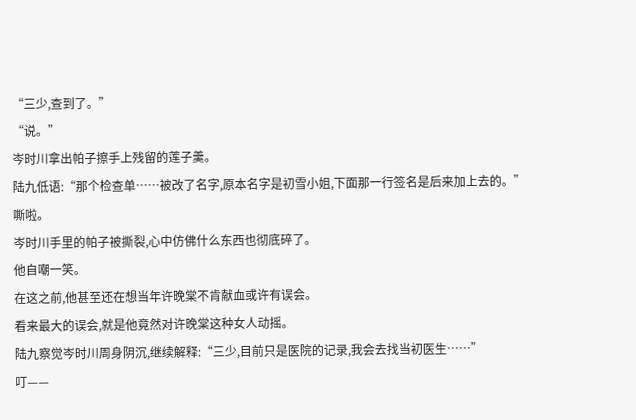“三少,查到了。”
“说。”
岑时川拿出帕子擦手上残留的莲子羹。
陆九低语:“那个检查单……被改了名字,原本名字是初雪小姐,下面那一行签名是后来加上去的。”
嘶啦。
岑时川手里的帕子被撕裂,心中仿佛什么东西也彻底碎了。
他自嘲一笑。
在这之前,他甚至还在想当年许晚棠不肯献血或许有误会。
看来最大的误会,就是他竟然对许晚棠这种女人动摇。
陆九察觉岑时川周身阴沉,继续解释:“三少,目前只是医院的记录,我会去找当初医生……”
叮——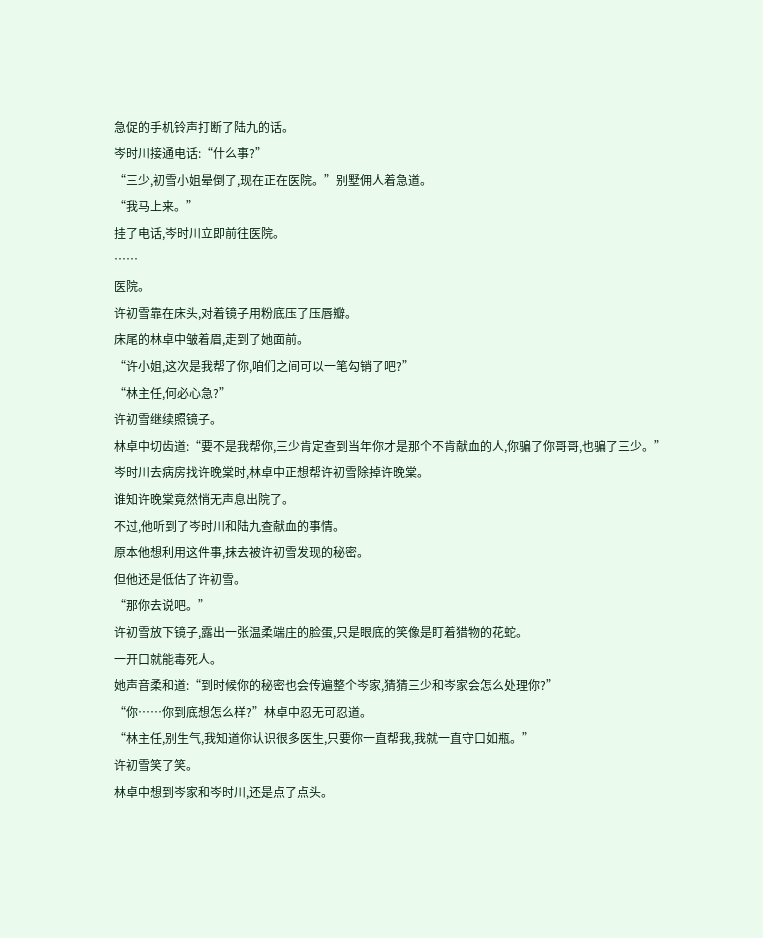急促的手机铃声打断了陆九的话。
岑时川接通电话:“什么事?”
“三少,初雪小姐晕倒了,现在正在医院。”别墅佣人着急道。
“我马上来。”
挂了电话,岑时川立即前往医院。
……
医院。
许初雪靠在床头,对着镜子用粉底压了压唇瓣。
床尾的林卓中皱着眉,走到了她面前。
“许小姐,这次是我帮了你,咱们之间可以一笔勾销了吧?”
“林主任,何必心急?”
许初雪继续照镜子。
林卓中切齿道:“要不是我帮你,三少肯定查到当年你才是那个不肯献血的人,你骗了你哥哥,也骗了三少。”
岑时川去病房找许晚棠时,林卓中正想帮许初雪除掉许晚棠。
谁知许晚棠竟然悄无声息出院了。
不过,他听到了岑时川和陆九查献血的事情。
原本他想利用这件事,抹去被许初雪发现的秘密。
但他还是低估了许初雪。
“那你去说吧。”
许初雪放下镜子,露出一张温柔端庄的脸蛋,只是眼底的笑像是盯着猎物的花蛇。
一开口就能毒死人。
她声音柔和道:“到时候你的秘密也会传遍整个岑家,猜猜三少和岑家会怎么处理你?”
“你……你到底想怎么样?”林卓中忍无可忍道。
“林主任,别生气,我知道你认识很多医生,只要你一直帮我,我就一直守口如瓶。”
许初雪笑了笑。
林卓中想到岑家和岑时川,还是点了点头。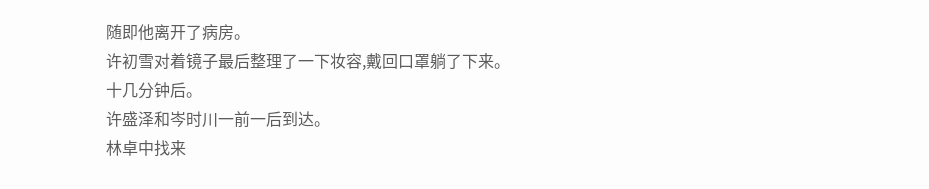随即他离开了病房。
许初雪对着镜子最后整理了一下妆容,戴回口罩躺了下来。
十几分钟后。
许盛泽和岑时川一前一后到达。
林卓中找来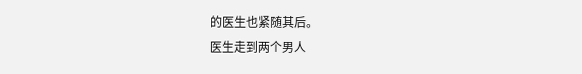的医生也紧随其后。
医生走到两个男人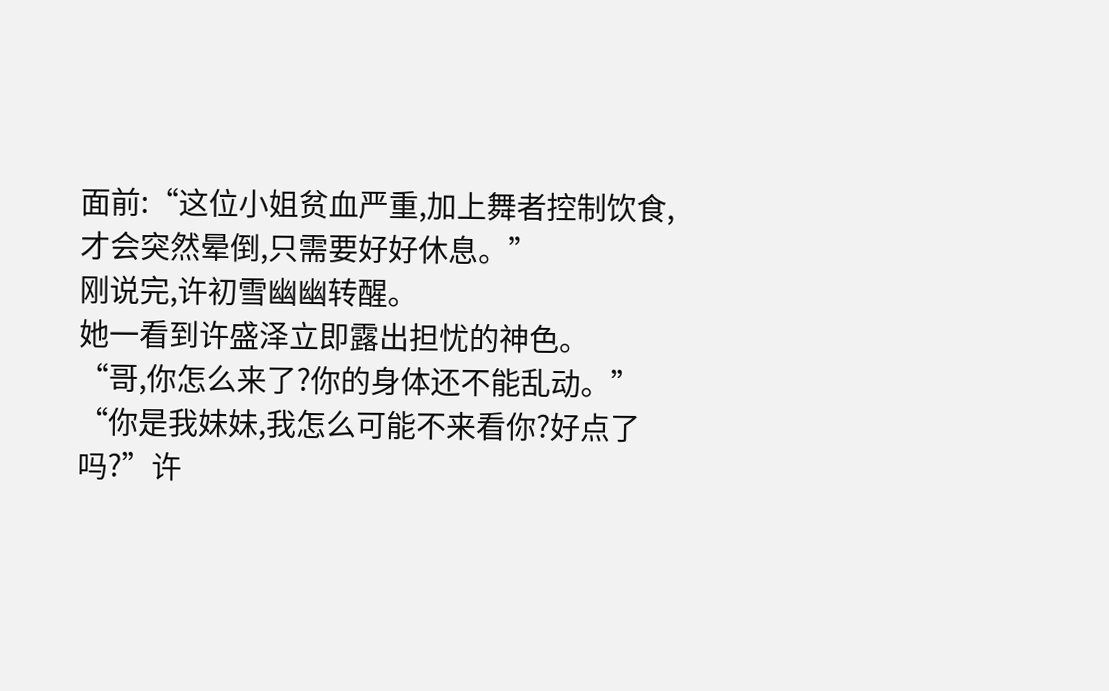面前:“这位小姐贫血严重,加上舞者控制饮食,才会突然晕倒,只需要好好休息。”
刚说完,许初雪幽幽转醒。
她一看到许盛泽立即露出担忧的神色。
“哥,你怎么来了?你的身体还不能乱动。”
“你是我妹妹,我怎么可能不来看你?好点了吗?”许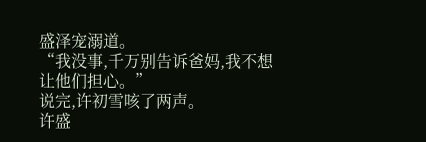盛泽宠溺道。
“我没事,千万别告诉爸妈,我不想让他们担心。”
说完,许初雪咳了两声。
许盛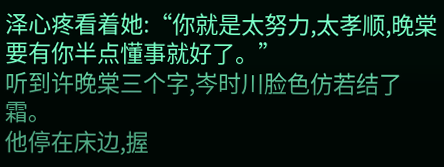泽心疼看着她:“你就是太努力,太孝顺,晚棠要有你半点懂事就好了。”
听到许晚棠三个字,岑时川脸色仿若结了霜。
他停在床边,握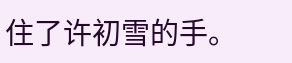住了许初雪的手。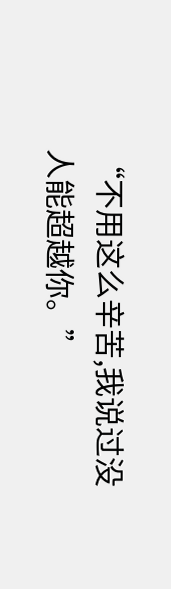“不用这么辛苦,我说过没人能超越你。”